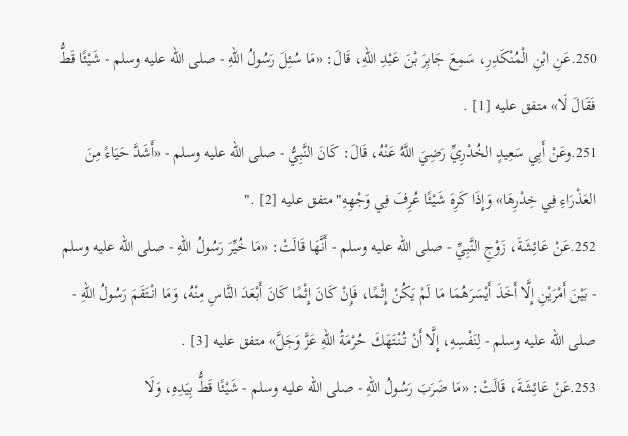250.عَنِ ابْنِ الْمُنْكَدِرِ، سَمِعَ جَابِرَ بْنَ عَبْدِ اللهِ، قَالَ: «مَا سُئِلَ رَسُولُ اللهِ - صلى الله عليه وسلم - شَيْئًا قَطُّ فَقَالَ لَا» متفق عليه [1] .
251.وعَنْ أَبِي سَعِيدٍ الخُدْرِيِّ رَضِيَ اللَّهُ عَنْهُ، قَالَ: كَانَ النَّبِيُّ - صلى الله عليه وسلم - «أَشَدَّ حَيَاءً مِنَ العَذْرَاءِ فِي خِدْرِهَا» وَإِذَا كَرِهَ شَيْئًا عُرِفَ فِي وَجْهِهِ"متفق عليه [2] ."
252.عَنْ عَائِشَةَ، زَوْجِ النَّبِيِّ - صلى الله عليه وسلم - أَنَّهَا قَالَتْ: «مَا خُيِّرَ رَسُولُ اللهِ - صلى الله عليه وسلم - بَيْنَ أَمْرَيْنِ إِلَّا أَخَذَ أَيْسَرَهُمَا مَا لَمْ يَكُنْ إِثْمًا، فَإِنْ كَانَ إِثْمًا كَانَ أَبْعَدَ النَّاسِ مِنْهُ، وَمَا انْتَقَمَ رَسُولُ اللهِ - صلى الله عليه وسلم - لِنَفْسِهِ، إِلَّا أَنْ تُنْتَهَكَ حُرْمَةُ اللهِ عَزَّ وَجَلَّ» متفق عليه [3] .
253.عَنْ عَائِشَةَ، قَالَتْ: «مَا ضَرَبَ رَسُولُ اللهِ - صلى الله عليه وسلم - شَيْئًا قَطُّ بِيَدِهِ، وَلَا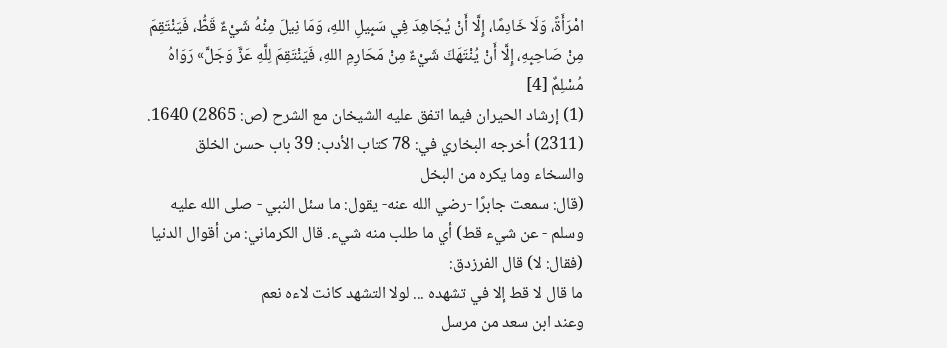امْرَأَةً، وَلَا خَادِمًا، إِلَّا أَنْ يُجَاهِدَ فِي سَبِيلِ اللهِ، وَمَا نِيلَ مِنْهُ شَيْءٌ قَطُّ، فَيَنْتَقِمَ مِنْ صَاحِبِهِ، إِلَّا أَنْ يُنْتَهَكَ شَيْءٌ مِنْ مَحَارِمِ اللهِ، فَيَنْتَقِمَ لِلَّهِ عَزَّ وَجَلَّ» رَوَاهُ مُسْلِمٌ [4]
(1) إرشاد الحيران فيما اتفق عليه الشيخان مع الشرح (ص: 2865) 1640. (2311) أخرجه البخاري في: 78 كتاب الأدب: 39 باب حسن الخلق والسخاء وما يكره من البخل
(قال: سمعت جابرًا -رضي الله عنه- يقول: ما سئل النبي - صلى الله عليه وسلم - عن شيء قط) أي ما طلب منه شيء. قال الكرماني: من أقوال الدنيا (فقال: لا) قال الفرزدق:
ما قال لا قط إلا في تشهده ... لولا التشهد كانت لاءه نعم
وعند ابن سعد من مرسل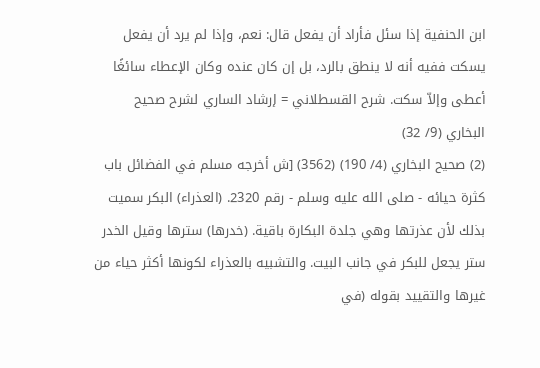ابن الحنفية إذا سئل فأراد أن يفعل قال: نعم، وإذا لم يرد أن يفعل يسكت ففيه أنه لا ينطق بالرد، بل إن كان عنده وكان الإعطاء سائغًا أعطى وإلاّ سكت. شرح القسطلاني = إرشاد الساري لشرح صحيح البخاري (9/ 32)
(2) صحيح البخاري (4/ 190) (3562) [ش أخرجه مسلم في الفضائل باب كثرة حيائه - صلى الله عليه وسلم - رقم 2320. (العذراء) البكر سميت بذلك لأن عذرتها وهي جلدة البكارة باقية. (خدرها) سترها وقيل الخدر ستر يجعل للبكر في جانب البيت. والتشبيه بالعذراء لكونها أكثر حياء من غيرها والتقييد بقوله (في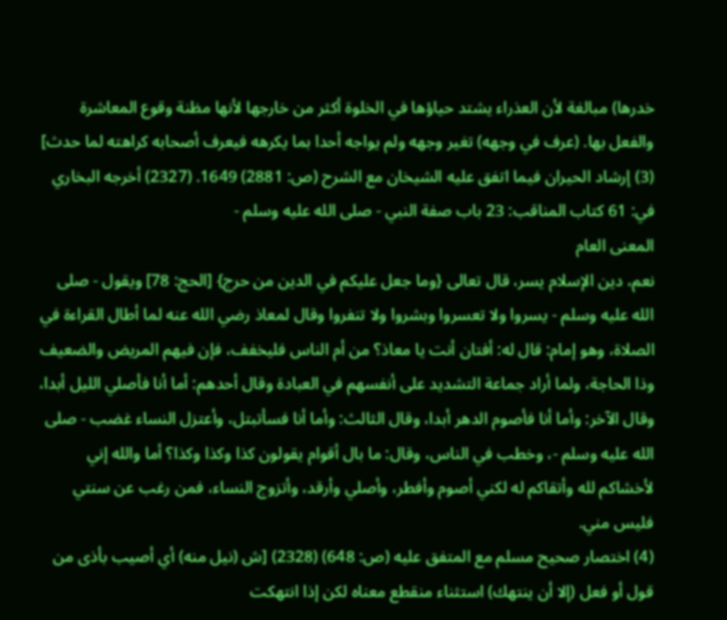خدرها) مبالغة لأن العذراء يشتد حياؤها في الخلوة أكثر من خارجها لأنها مظنة وقوع المعاشرة والفعل بها. (عرف في وجهه) تغير وجهه ولم يواجه أحدا بما يكرهه فيعرف أصحابه كراهته لما حدث]
(3) إرشاد الحيران فيما اتفق عليه الشيخان مع الشرح (ص: 2881) 1649. (2327) أخرجه البخاري في: 61 كتاب المناقب: 23 باب صفة النبي - صلى الله عليه وسلم -
المعنى العام
نعم، دين الإسلام يسر، قال تعالى {وما جعل عليكم في الدين من حرج} [الحج: 78] ويقول - صلى الله عليه وسلم - يسروا ولا تعسروا وبشروا ولا تنفروا وقال لمعاذ رضي الله عنه لما أطال القراءة في الصلاة، وهو إمام: قال له: أفتان أنت يا معاذ؟ من أم الناس فليخفف، فإن فيهم المريض والضعيف وذا الحاجة، ولما أراد جماعة التشديد على أنفسهم في العبادة وقال أحدهم: أما أنا فأصلي الليل أبدا، وقال الآخر: وأما أنا فأصوم الدهر أبدا، وقال الثالث: وأما أنا فسأتبتل، وأعتزل النساء غضب - صلى الله عليه وسلم -، وخطب في الناس، وقال: ما بال أقوام يقولون كذا وكذا وكذا؟ أما والله إني لأخشاكم لله وأتقاكم له لكني أصوم وأفطر، وأصلي وأرقد، وأتزوج النساء، فمن رغب عن سنتي فليس مني.
(4) اختصار صحيح مسلم مع المتفق عليه (ص: 648) (2328) [ش (نيل منه) أي أصيب بأذى من قول أو فعل (إلا أن ينتهك) استثناء منقطع معناه لكن إذا انتهكت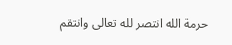حرمة الله انتصر لله تعالى وانتقم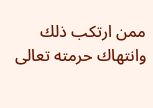ممن ارتكب ذلك وانتهاك حرمته تعالى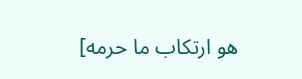هو ارتكاب ما حرمه]